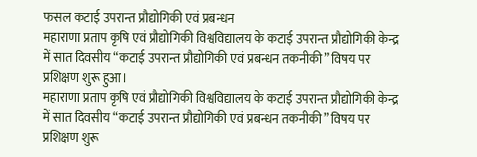फसल कटाई उपरान्त प्रौद्योगिकी एवं प्रबन्धन
महाराणा प्रताप कृषि एवं प्रौद्योगिकी विश्वविद्यालय के कटाई उपरान्त प्रौद्योगिकी केन्द्र में सात दिवसीय “कटाई उपरान्त प्रौद्योगिकी एवं प्रबन्धन तकनीकी” विषय पर प्रशिक्षण शुरू हुआ।
महाराणा प्रताप कृषि एवं प्रौद्योगिकी विश्वविद्यालय के कटाई उपरान्त प्रौद्योगिकी केन्द्र में सात दिवसीय “कटाई उपरान्त प्रौद्योगिकी एवं प्रबन्धन तकनीकी” विषय पर प्रशिक्षण शुरू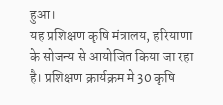हुआ।
यह प्रशिक्षण कृषि मंत्रालय, हरियाणा के सोजन्य से आयोजित किया जा रहा है। प्रशिक्षण क्रार्यक्रम मे 30 कृषि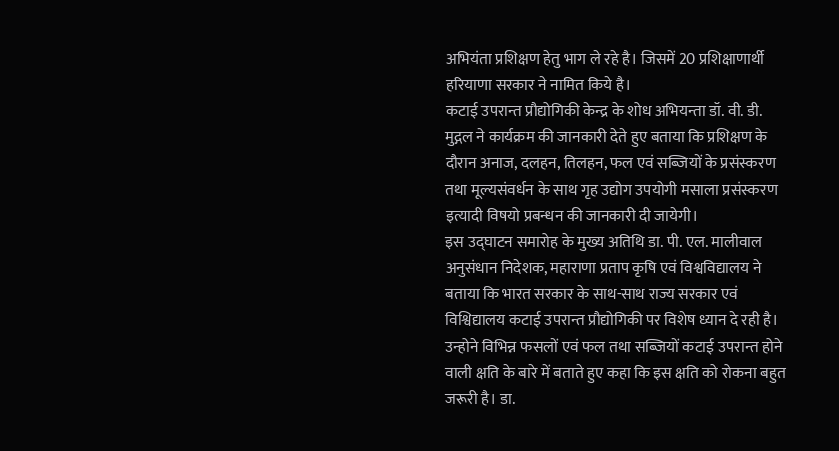अभियंता प्रशिक्षण हेतु भाग ले रहे है। जिसमें 20 प्रशिक्षाणार्थी हरियाणा सरकार ने नामित किये है।
कटाई उपरान्त प्रौद्योगिकी केन्द्र के शोध अभियन्ता डॉ. वी. डी. मुद्गल ने कार्यक्रम की जानकारी देते हुए बताया कि प्रशिक्षण के दौरान अनाज, दलहन, तिलहन, फल एवं सब्जियों के प्रसंस्करण तथा मूल्यसंवर्धन के साथ गृह उद्योग उपयोगी मसाला प्रसंस्करण इत्यादी विषयो प्रबन्धन की जानकारी दी जायेगी।
इस उद्घाटन समारोह के मुख्य अतिथि डा. पी. एल. मालीवाल अनुसंधान निदेशक, महाराणा प्रताप कृषि एवं विश्वविद्यालय ने बताया कि भारत सरकार के साथ-साथ राज्य सरकार एवं विश्विद्यालय कटाई उपरान्त प्रौद्योगिकी पर विशेष ध्यान दे रही है।
उन्होने विभिन्न फसलों एवं फल तथा सब्जियों कटाई उपरान्त होने वाली क्षति के बारे में बताते हुए कहा कि इस क्षति को रोकना बहुत जरूरी है। डा.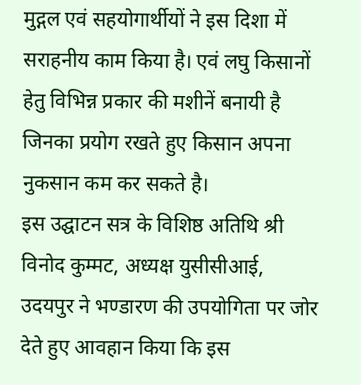मुद्गल एवं सहयोगार्थीयों ने इस दिशा में सराहनीय काम किया है। एवं लघु किसानों हेतु विभिन्न प्रकार की मशीनें बनायी है जिनका प्रयोग रखते हुए किसान अपना नुकसान कम कर सकते है।
इस उद्घाटन सत्र के विशिष्ठ अतिथि श्री विनोद कुम्मट, अध्यक्ष युसीसीआई, उदयपुर ने भण्डारण की उपयोगिता पर जोर देते हुए आवहान किया कि इस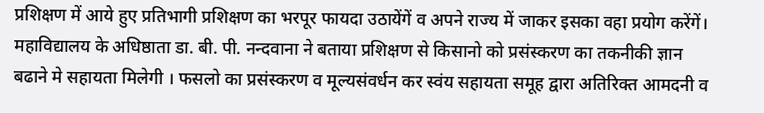प्रशिक्षण में आये हुए प्रतिभागी प्रशिक्षण का भरपूर फायदा उठायेंगें व अपने राज्य में जाकर इसका वहा प्रयोग करेंगें।
महाविद्यालय के अधिष्ठाता डा. बी. पी. नन्दवाना ने बताया प्रशिक्षण से किसानो को प्रसंस्करण का तकनीकी ज्ञान बढाने मे सहायता मिलेगी । फसलो का प्रसंस्करण व मूल्यसंवर्धन कर स्वंय सहायता समूह द्वारा अतिरिक्त आमदनी व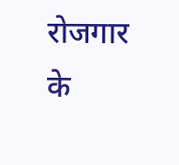रोजगार के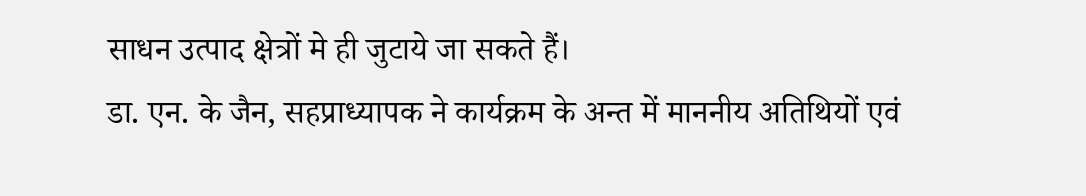साधन उत्पाद क्षेत्रों मे ही जुटाये जा सकते हैं।
डा. एन. के जैन, सहप्राध्यापक ने कार्यक्रम के अन्त में माननीय अतिथियों एवं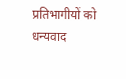प्रतिभागीयों को धन्यवाद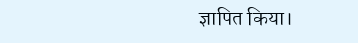ज्ञापित किया।